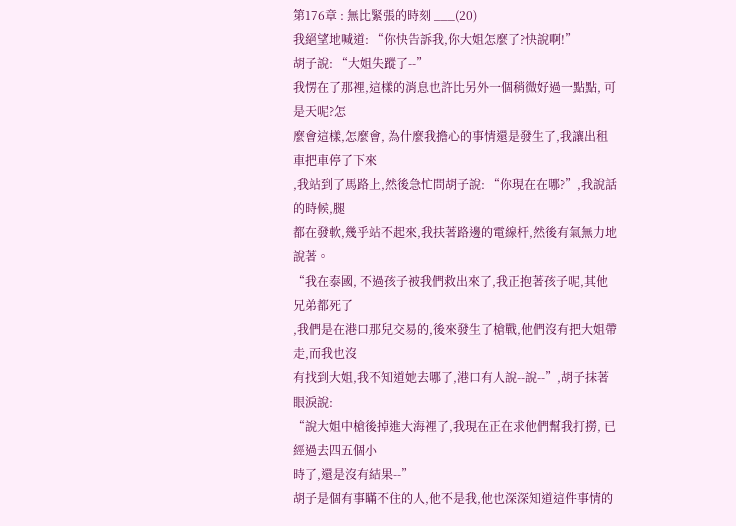第176章 : 無比緊張的時刻 ___(20)
我絕望地喊道: “你快告訴我,你大姐怎麼了?快說啊!”
胡子說: “大姐失蹤了--”
我愣在了那裡,這樣的消息也許比另外一個稍微好過一點點, 可是天呢?怎
麼會這樣,怎麼會, 為什麼我擔心的事情還是發生了,我讓出租車把車停了下來
,我站到了馬路上,然後急忙問胡子說: “你現在在哪?”,我說話的時候,腿
都在發軟,幾乎站不起來,我扶著路邊的電線杆,然後有氣無力地說著。
“我在泰國, 不過孩子被我們救出來了,我正抱著孩子呢,其他兄弟都死了
,我們是在港口那兒交易的,後來發生了槍戰,他們沒有把大姐帶走,而我也沒
有找到大姐,我不知道她去哪了,港口有人說--說--”,胡子抹著眼淚說:
“說大姐中槍後掉進大海裡了,我現在正在求他們幫我打撈, 已經過去四五個小
時了,還是沒有結果--”
胡子是個有事瞞不住的人,他不是我,他也深深知道這件事情的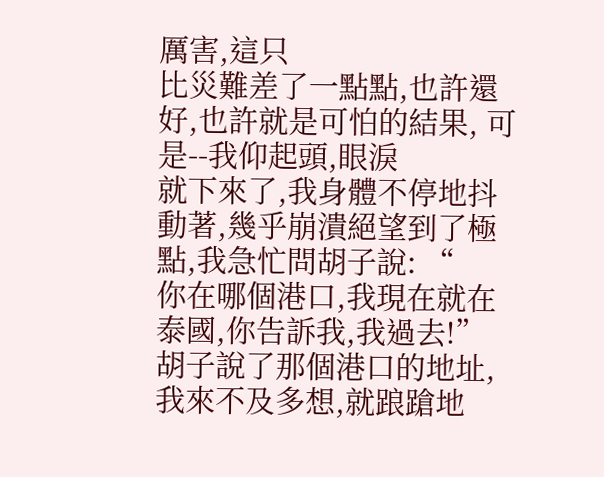厲害,這只
比災難差了一點點,也許還好,也許就是可怕的結果, 可是--我仰起頭,眼淚
就下來了,我身體不停地抖動著,幾乎崩潰絕望到了極點,我急忙問胡子說: “
你在哪個港口,我現在就在泰國,你告訴我,我過去!”
胡子說了那個港口的地址,我來不及多想,就踉蹌地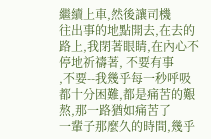繼續上車,然後讓司機
往出事的地點開去,在去的路上,我閉著眼睛,在內心不停地祈禱著, 不要有事
,不要--我幾乎每一秒呼吸都十分困難,都是痛苦的艱熬,那一路猶如痛苦了
一輩子那麼久的時間,幾乎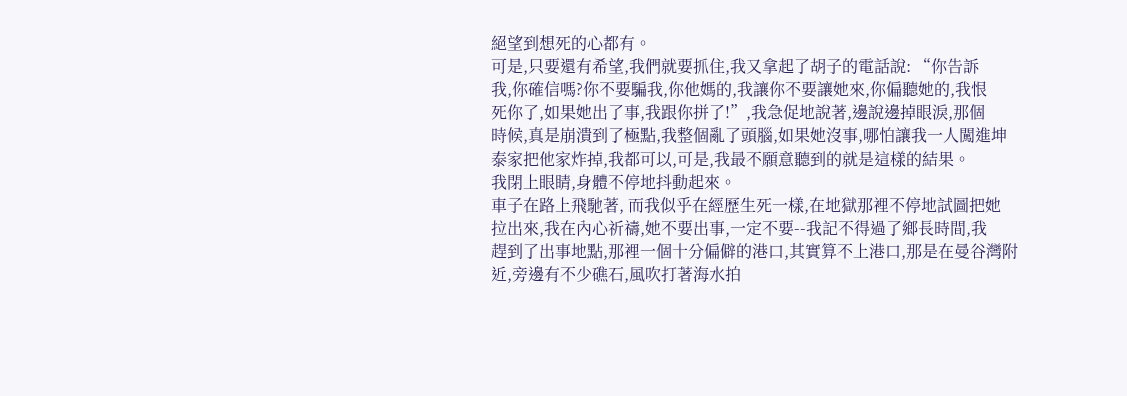絕望到想死的心都有。
可是,只要還有希望,我們就要抓住,我又拿起了胡子的電話說: “你告訴
我,你確信嗎?你不要騙我,你他媽的,我讓你不要讓她來,你偏聽她的,我恨
死你了,如果她出了事,我跟你拼了!”,我急促地說著,邊說邊掉眼淚,那個
時候,真是崩潰到了極點,我整個亂了頭腦,如果她沒事,哪怕讓我一人闖進坤
泰家把他家炸掉,我都可以,可是,我最不願意聽到的就是這樣的結果。
我閉上眼睛,身體不停地抖動起來。
車子在路上飛馳著, 而我似乎在經歷生死一樣,在地獄那裡不停地試圖把她
拉出來,我在內心祈禱,她不要出事,一定不要--我記不得過了鄉長時間,我
趕到了出事地點,那裡一個十分偏僻的港口,其實算不上港口,那是在曼谷灣附
近,旁邊有不少礁石,風吹打著海水拍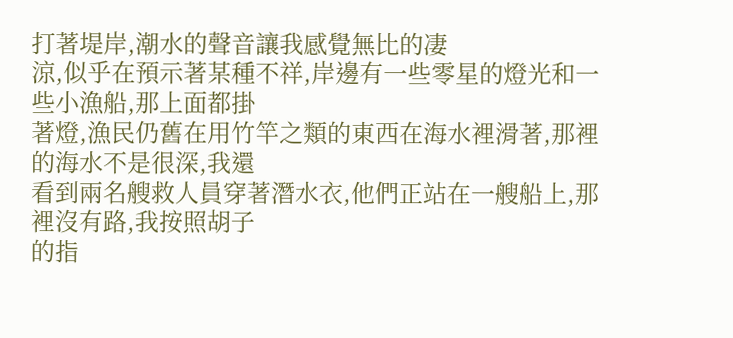打著堤岸,潮水的聲音讓我感覺無比的凄
涼,似乎在預示著某種不祥,岸邊有一些零星的燈光和一些小漁船,那上面都掛
著燈,漁民仍舊在用竹竿之類的東西在海水裡滑著,那裡的海水不是很深,我還
看到兩名艘救人員穿著潛水衣,他們正站在一艘船上,那裡沒有路,我按照胡子
的指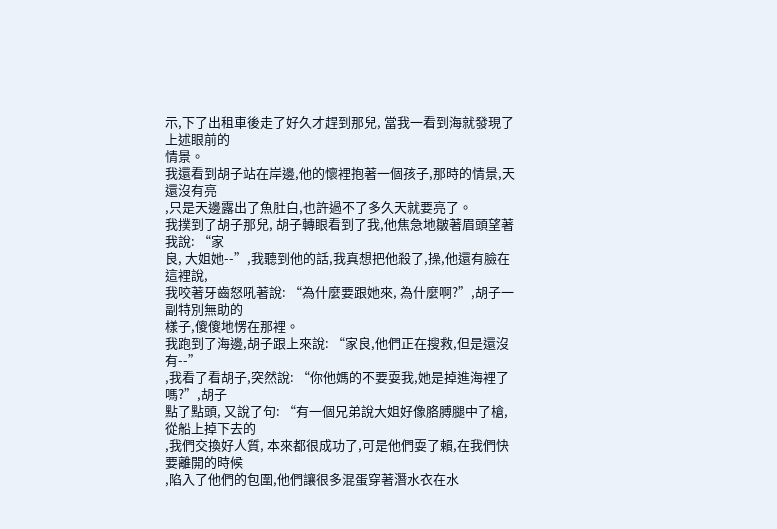示,下了出租車後走了好久才趕到那兒, 當我一看到海就發現了上述眼前的
情景。
我還看到胡子站在岸邊,他的懷裡抱著一個孩子,那時的情景,天還沒有亮
,只是天邊露出了魚肚白,也許過不了多久天就要亮了。
我撲到了胡子那兒, 胡子轉眼看到了我,他焦急地皺著眉頭望著我說: “家
良, 大姐她--”,我聽到他的話,我真想把他殺了,操,他還有臉在這裡說,
我咬著牙齒怒吼著說: “為什麼要跟她來, 為什麼啊?”,胡子一副特別無助的
樣子,傻傻地愣在那裡。
我跑到了海邊,胡子跟上來說: “家良,他們正在搜救,但是還沒有--”
,我看了看胡子,突然說: “你他媽的不要耍我,她是掉進海裡了嗎?”,胡子
點了點頭, 又說了句: “有一個兄弟說大姐好像胳膊腿中了槍,從船上掉下去的
,我們交換好人質, 本來都很成功了,可是他們耍了賴,在我們快要離開的時候
,陷入了他們的包圍,他們讓很多混蛋穿著潛水衣在水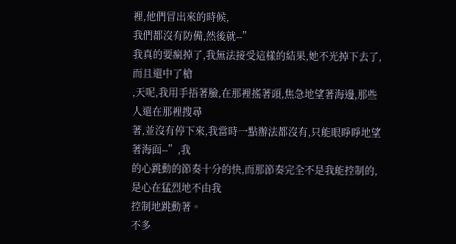裡,他們冒出來的時候,
我們都沒有防備,然後就--”
我真的要瘋掉了,我無法接受這樣的結果,她不光掉下去了,而且還中了槍
,天呢,我用手捂著臉,在那裡搖著頭,焦急地望著海邊,那些人還在那裡搜尋
著,並沒有停下來,我當時一點辦法都沒有,只能眼睜睜地望著海面--”,我
的心跳動的節奏十分的快,而那節奏完全不是我能控制的,是心在猛烈地不由我
控制地跳動著。
不多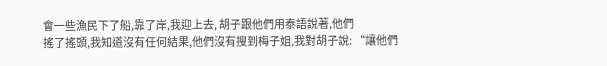會一些漁民下了船,靠了岸,我迎上去, 胡子跟他們用泰語說著,他們
搖了搖頭,我知道沒有任何結果,他們沒有搜到梅子姐,我對胡子說: “讓他們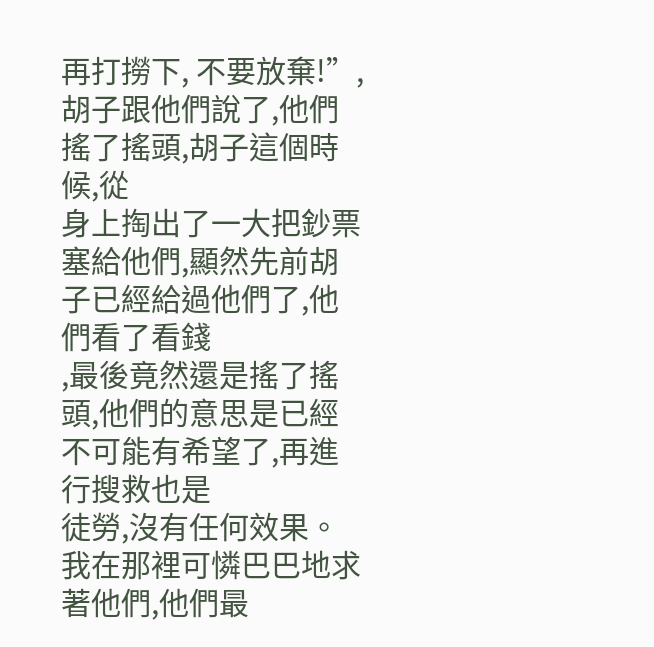再打撈下, 不要放棄!”,胡子跟他們說了,他們搖了搖頭,胡子這個時候,從
身上掏出了一大把鈔票塞給他們,顯然先前胡子已經給過他們了,他們看了看錢
,最後竟然還是搖了搖頭,他們的意思是已經不可能有希望了,再進行搜救也是
徒勞,沒有任何效果。我在那裡可憐巴巴地求著他們,他們最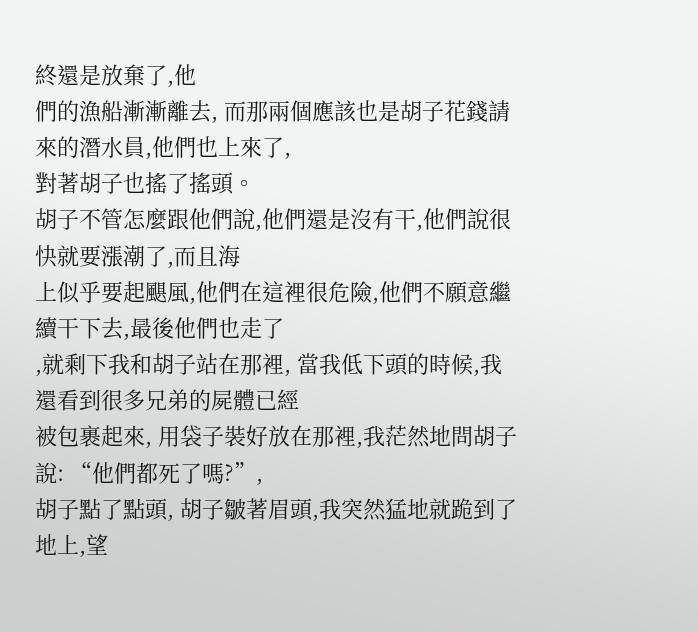終還是放棄了,他
們的漁船漸漸離去, 而那兩個應該也是胡子花錢請來的潛水員,他們也上來了,
對著胡子也搖了搖頭。
胡子不管怎麼跟他們說,他們還是沒有干,他們說很快就要漲潮了,而且海
上似乎要起颶風,他們在這裡很危險,他們不願意繼續干下去,最後他們也走了
,就剩下我和胡子站在那裡, 當我低下頭的時候,我還看到很多兄弟的屍體已經
被包裹起來, 用袋子裝好放在那裡,我茫然地問胡子說: “他們都死了嗎?”,
胡子點了點頭, 胡子皺著眉頭,我突然猛地就跪到了地上,望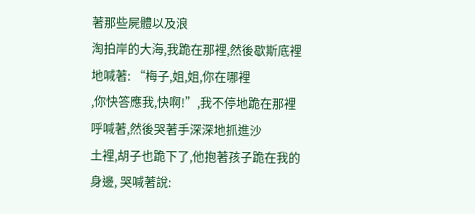著那些屍體以及浪
淘拍岸的大海,我跪在那裡,然後歇斯底裡地喊著: “梅子,姐,姐,你在哪裡
,你快答應我,快啊!”,我不停地跪在那裡呼喊著,然後哭著手深深地抓進沙
土裡,胡子也跪下了,他抱著孩子跪在我的身邊, 哭喊著說: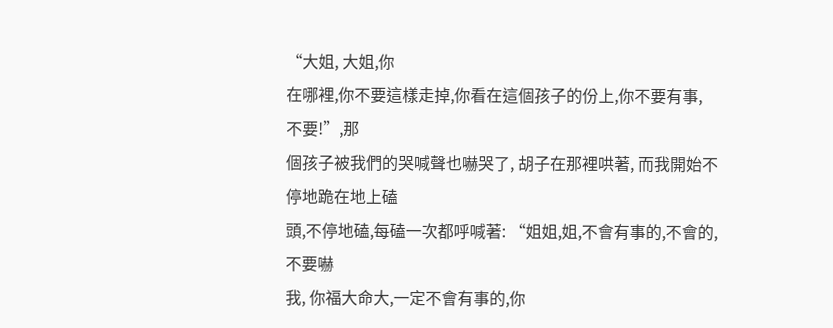“大姐, 大姐,你
在哪裡,你不要這樣走掉,你看在這個孩子的份上,你不要有事, 不要!”,那
個孩子被我們的哭喊聲也嚇哭了, 胡子在那裡哄著, 而我開始不停地跪在地上磕
頭,不停地磕,每磕一次都呼喊著: “姐姐,姐,不會有事的,不會的,不要嚇
我, 你福大命大,一定不會有事的,你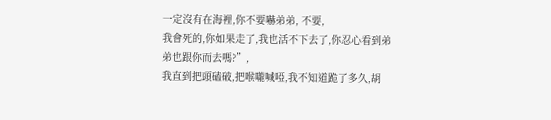一定沒有在海裡,你不要嚇弟弟, 不要,
我會死的,你如果走了,我也活不下去了,你忍心看到弟弟也跟你而去嗎?”,
我直到把頭磕破,把喉嚨喊啞,我不知道跪了多久,胡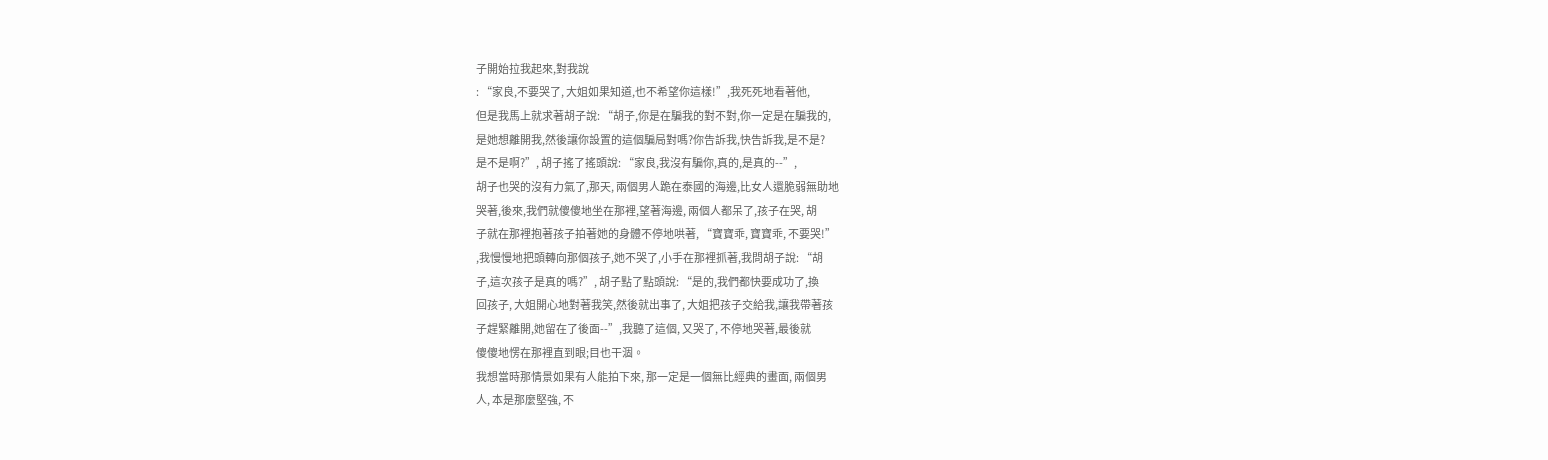子開始拉我起來,對我說
: “家良,不要哭了, 大姐如果知道,也不希望你這樣!”,我死死地看著他,
但是我馬上就求著胡子說: “胡子,你是在騙我的對不對,你一定是在騙我的,
是她想離開我,然後讓你設置的這個騙局對嗎?你告訴我,快告訴我,是不是?
是不是啊?”, 胡子搖了搖頭說: “家良,我沒有騙你,真的,是真的--”,
胡子也哭的沒有力氣了,那天, 兩個男人跪在泰國的海邊,比女人還脆弱無助地
哭著,後來,我們就傻傻地坐在那裡,望著海邊, 兩個人都呆了,孩子在哭, 胡
子就在那裡抱著孩子拍著她的身體不停地哄著, “寶寶乖, 寶寶乖, 不要哭!”
,我慢慢地把頭轉向那個孩子,她不哭了,小手在那裡抓著,我問胡子說: “胡
子,這次孩子是真的嗎?”, 胡子點了點頭說: “是的,我們都快要成功了,換
回孩子, 大姐開心地對著我笑,然後就出事了, 大姐把孩子交給我,讓我帶著孩
子趕緊離開,她留在了後面--”,我聽了這個, 又哭了, 不停地哭著,最後就
傻傻地愣在那裡直到眼;目也干涸。
我想當時那情景如果有人能拍下來, 那一定是一個無比經典的畫面, 兩個男
人, 本是那麼堅強, 不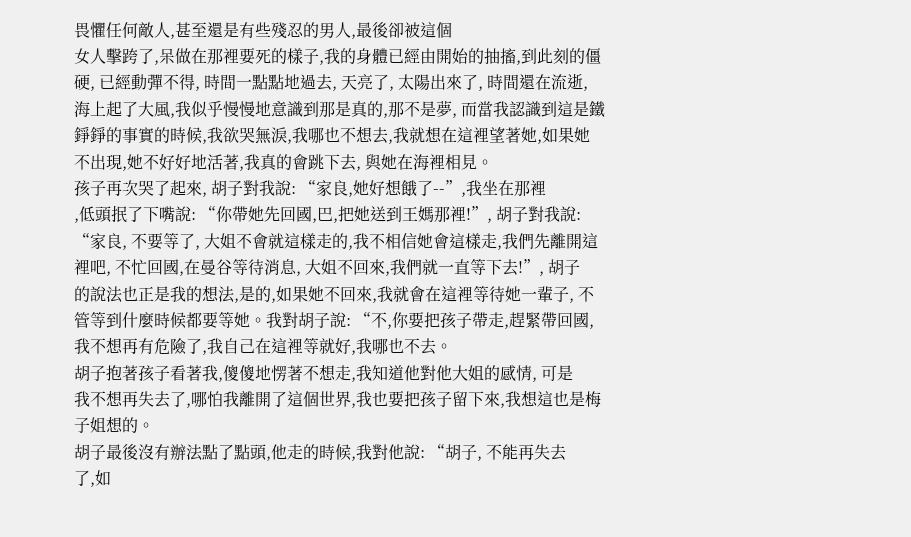畏懼任何敵人,甚至還是有些殘忍的男人,最後卻被這個
女人擊跨了,呆做在那裡要死的樣子,我的身體已經由開始的抽搐,到此刻的僵
硬, 已經動彈不得, 時間一點點地過去, 天亮了, 太陽出來了, 時間還在流逝,
海上起了大風,我似乎慢慢地意識到那是真的,那不是夢, 而當我認識到這是鐵
錚錚的事實的時候,我欲哭無淚,我哪也不想去,我就想在這裡望著她,如果她
不出現,她不好好地活著,我真的會跳下去, 與她在海裡相見。
孩子再次哭了起來, 胡子對我說: “家良,她好想餓了--”,我坐在那裡
,低頭抿了下嘴說: “你帶她先回國,巴,把她送到王媽那裡!”, 胡子對我說:
“家良, 不要等了, 大姐不會就這樣走的,我不相信她會這樣走,我們先離開這
裡吧, 不忙回國,在曼谷等待消息, 大姐不回來,我們就一直等下去!”, 胡子
的說法也正是我的想法,是的,如果她不回來,我就會在這裡等待她一輩子, 不
管等到什麼時候都要等她。我對胡子說: “不,你要把孩子帶走,趕緊帶回國,
我不想再有危險了,我自己在這裡等就好,我哪也不去。
胡子抱著孩子看著我,傻傻地愣著不想走,我知道他對他大姐的感情, 可是
我不想再失去了,哪怕我離開了這個世界,我也要把孩子留下來,我想這也是梅
子姐想的。
胡子最後沒有辦法點了點頭,他走的時候,我對他說: “胡子, 不能再失去
了,如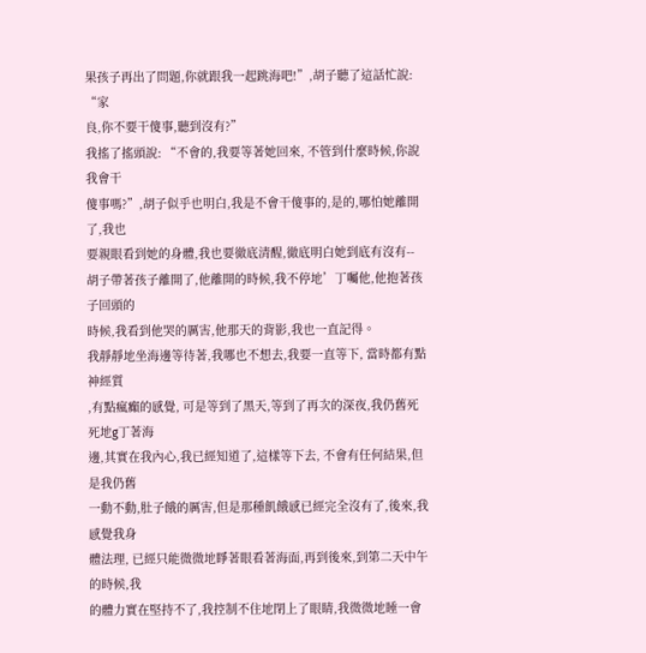果孩子再出了問題,你就跟我一起跳海吧!”,胡子聽了這話忙說: “家
良,你不要干傻事,聽到沒有?”
我搖了搖頭說: “不會的,我要等著她回來, 不管到什麼時候,你說我會干
傻事嗎?”,胡子似乎也明白,我是不會干傻事的,是的,哪怕她離開了,我也
要親眼看到她的身體,我也要徹底清醒,徹底明白她到底有沒有--
胡子帶著孩子離開了,他離開的時候,我不停地’丁囑他,他抱著孩子回頭的
時候,我看到他哭的厲害,他那天的背影,我也一直記得。
我靜靜地坐海邊等待著,我哪也不想去,我要一直等下, 當時都有點神經質
,有點瘋癲的感覺, 可是等到了黑天,等到了再次的深夜,我仍舊死死地g丁著海
邊,其實在我內心,我已經知道了,這樣等下去, 不會有任何結果,但是我仍舊
一動不動,肚子餓的厲害,但是那種飢餓感已經完全沒有了,後來,我感覺我身
體法理, 已經只能微微地睜著眼看著海面,再到後來,到第二天中午的時候,我
的體力實在堅持不了,我控制不住地閉上了眼睛,我微微地睡一會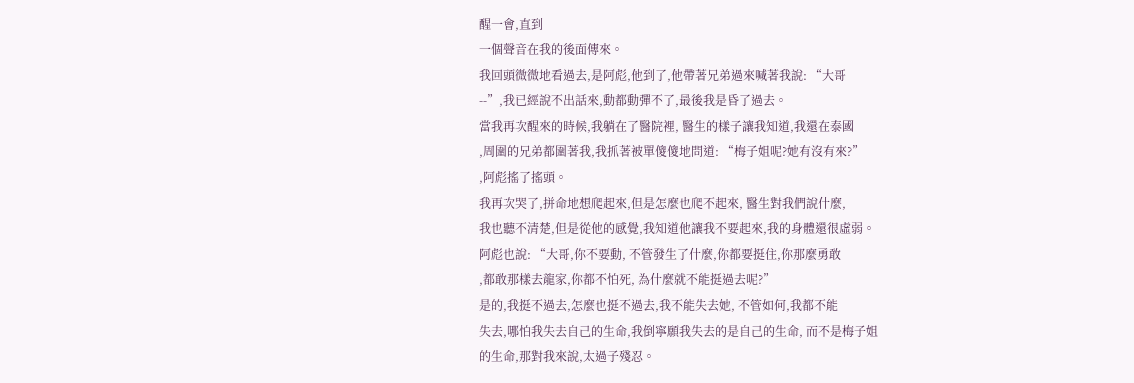醒一會,直到
一個聲音在我的後面傳來。
我回頭微微地看過去,是阿彪,他到了,他帶著兄弟過來喊著我說: “大哥
--”,我已經說不出話來,動都動彈不了,最後我是昏了過去。
當我再次醒來的時候,我躺在了醫院裡, 醫生的樣子讓我知道,我還在泰國
,周圍的兄弟都圍著我,我抓著被單傻傻地問道: “梅子姐呢?她有沒有來?”
,阿彪搖了搖頭。
我再次哭了,拼命地想爬起來,但是怎麼也爬不起來, 醫生對我們說什麼,
我也聽不清楚,但是從他的感覺,我知道他讓我不要起來,我的身體還很虛弱。
阿彪也說: “大哥,你不要動, 不管發生了什麼,你都要挺住,你那麼勇敢
,都敢那樣去龍家,你都不怕死, 為什麼就不能挺過去呢?”
是的,我挺不過去,怎麼也挺不過去,我不能失去她, 不管如何,我都不能
失去,哪怕我失去自己的生命,我倒寧願我失去的是自己的生命, 而不是梅子姐
的生命,那對我來說,太過子殘忍。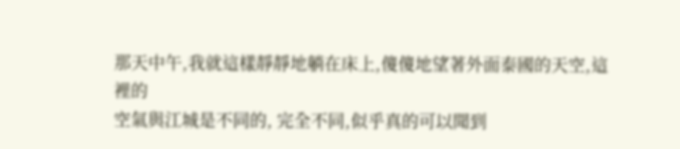那天中午,我就這樣靜靜地躺在床上,傻傻地望著外面泰國的天空,這裡的
空氣與江城是不同的, 完全不同,似乎真的可以聞到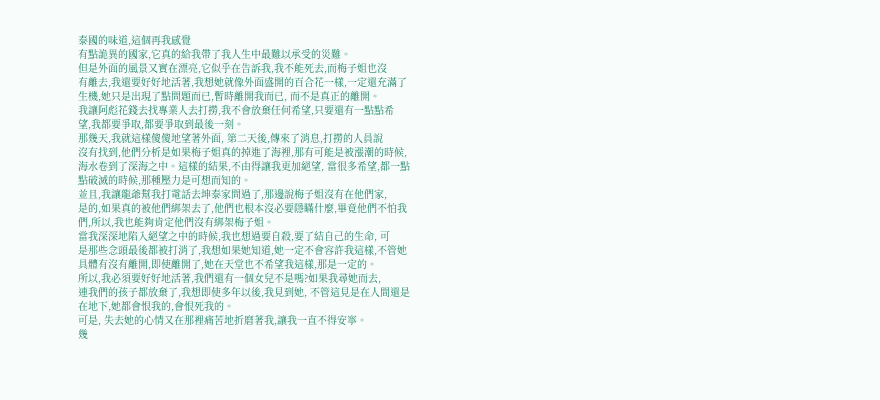泰國的味道,這個再我感覺
有點詭異的國家,它真的給我帶了我人生中最難以承受的災難。
但是外面的風景又實在漂亮,它似乎在告訴我,我不能死去,而梅子姐也沒
有離去,我還要好好地活著,我想她就像外面盛開的百合花一樣,一定還充滿了
生機,她只是出現了點問題而已,暫時離開我而已, 而不是真正的離開。
我讓阿彪花錢去找專業人去打撈,我不會放棄任何希望,只要還有一點點希
望,我都要爭取,都要爭取到最後一刻。
那幾天,我就這樣傻傻地望著外面, 第二天後,傳來了消息,打撈的人員說
沒有找到,他們分析是如果梅子姐真的掉進了海裡,那有可能是被漲潮的時候,
海水卷到了深海之中。這樣的結果,不由得讓我更加絕望, 當很多希望,都一點
點破滅的時候,那種壓力是可想而知的。
並且,我讓龍爺幫我打電話去坤泰家問過了,那邊說梅子姐沒有在他們家,
是的,如果真的被他們綁架去了,他們也根本沒必要隱瞞什麼,畢竟他們不怕我
們,所以,我也能夠肯定他們沒有綁架梅子姐。
當我深深地陷入絕望之中的時候,我也想過要自殺,要了結自己的生命, 可
是那些念頭最後都被打消了,我想如果她知道,她一定不會容許我這樣,不管她
具體有沒有離開,即使離開了,她在天堂也不希望我這樣,那是一定的。
所以,我必須要好好地活著,我們還有一個女兒不是嗎?如果我尋她而去,
連我們的孩子都放棄了,我想即使多年以後,我見到她, 不管這見是在人間還是
在地下,她都會恨我的,會恨死我的。
可是, 失去她的心情又在那裡痛苦地折磨著我,讓我一直不得安寧。
幾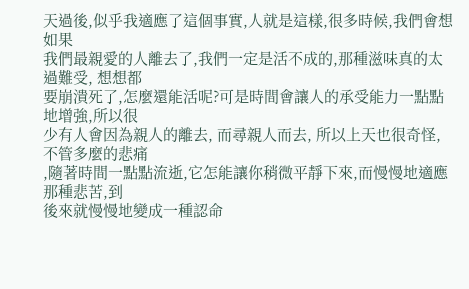天過後,似乎我適應了這個事實,人就是這樣,很多時候,我們會想如果
我們最親愛的人離去了,我們一定是活不成的,那種滋味真的太過難受, 想想都
要崩潰死了,怎麼還能活呢?可是時間會讓人的承受能力一點點地增強,所以很
少有人會因為親人的離去, 而尋親人而去, 所以上天也很奇怪, 不管多麼的悲痛
,隨著時間一點點流逝,它怎能讓你稍微平靜下來,而慢慢地適應那種悲苦,到
後來就慢慢地變成一種認命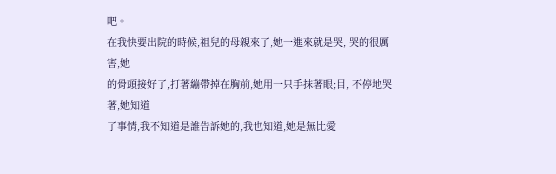吧。
在我快要出院的時候,祖兒的母親來了,她一進來就是哭, 哭的很厲害,她
的骨頭接好了,打著繃帶掉在胸前,她用一只手抹著眼;目, 不停地哭著,她知道
了事情,我不知道是誰告訴她的,我也知道,她是無比愛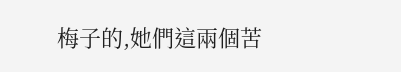梅子的,她們這兩個苦